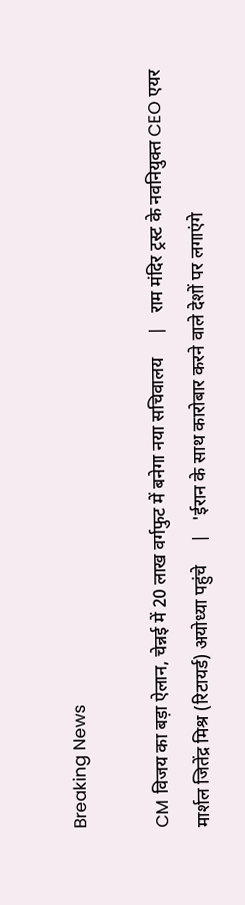Breaking News

CM विजय का बड़ा ऐलान, चेन्नई में 20 लाख वर्गफुट में बनेगा नया सचिवालय     |   राम मंदिर ट्रस्ट के नवनियुक्त CEO एयर मार्शल जितेंद्र मिश्र (रिटायर्ड) अयोध्या पहुंचे     |   'ईरान के साथ कारोबार करने वाले देशों पर लगाएंगे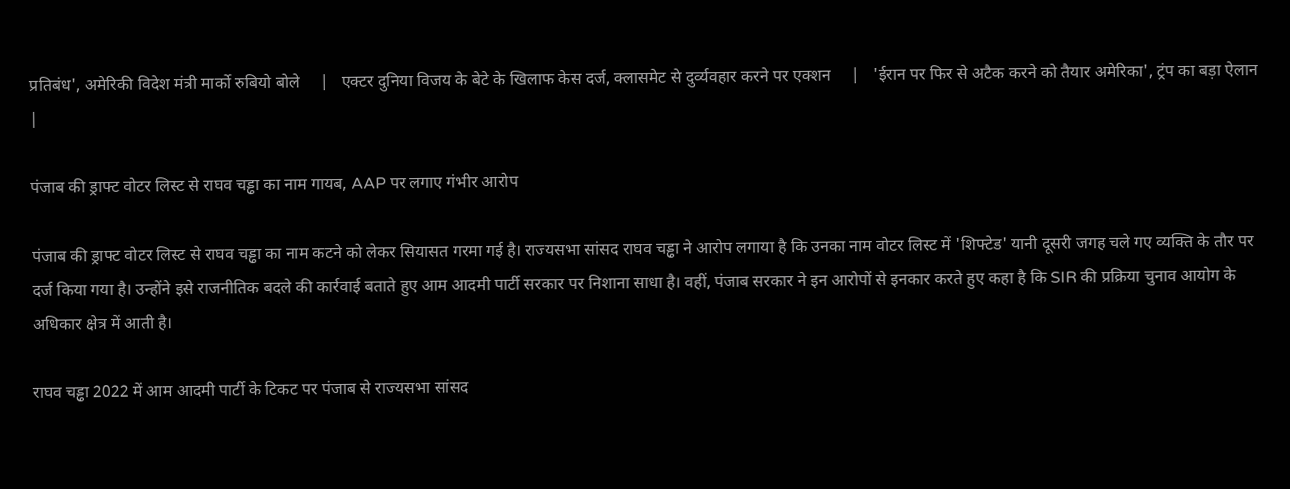प्रतिबंध', अमेरिकी विदेश मंत्री मार्को रुबियो बोले     |   एक्टर दुनिया विजय के बेटे के खिलाफ केस दर्ज, क्लासमेट से दुर्व्यवहार करने पर एक्शन     |   'ईरान पर फिर से अटैक करने को तैयार अमेरिका', ट्रंप का बड़ा ऐलान     |

पंजाब की ड्राफ्ट वोटर लिस्ट से राघव चड्ढा का नाम गायब, AAP पर लगाए गंभीर आरोप

पंजाब की ड्राफ्ट वोटर लिस्ट से राघव चड्ढा का नाम कटने को लेकर सियासत गरमा गई है। राज्यसभा सांसद राघव चड्ढा ने आरोप लगाया है कि उनका नाम वोटर लिस्ट में 'शिफ्टेड' यानी दूसरी जगह चले गए व्यक्ति के तौर पर दर्ज किया गया है। उन्होंने इसे राजनीतिक बदले की कार्रवाई बताते हुए आम आदमी पार्टी सरकार पर निशाना साधा है। वहीं, पंजाब सरकार ने इन आरोपों से इनकार करते हुए कहा है कि SIR की प्रक्रिया चुनाव आयोग के अधिकार क्षेत्र में आती है।

राघव चड्ढा 2022 में आम आदमी पार्टी के टिकट पर पंजाब से राज्यसभा सांसद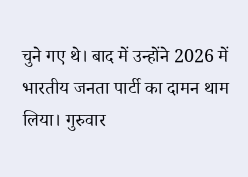चुने गए थे। बाद में उन्होंने 2026 में भारतीय जनता पार्टी का दामन थाम लिया। गुरुवार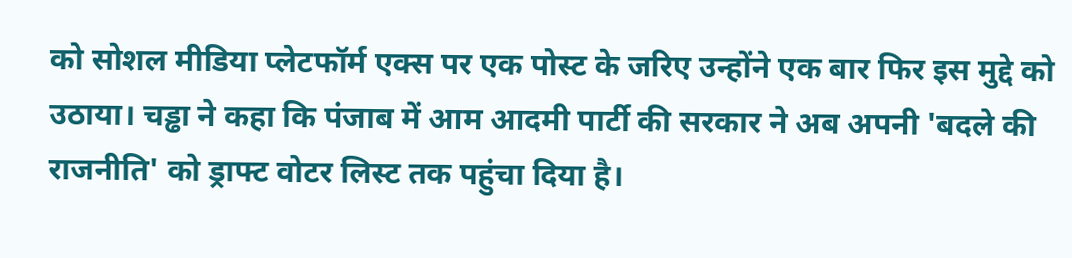को सोशल मीडिया प्लेटफॉर्म एक्स पर एक पोस्ट के जरिए उन्होंने एक बार फिर इस मुद्दे को उठाया। चड्ढा ने कहा कि पंजाब में आम आदमी पार्टी की सरकार ने अब अपनी 'बदले की राजनीति' को ड्राफ्ट वोटर लिस्ट तक पहुंचा दिया है।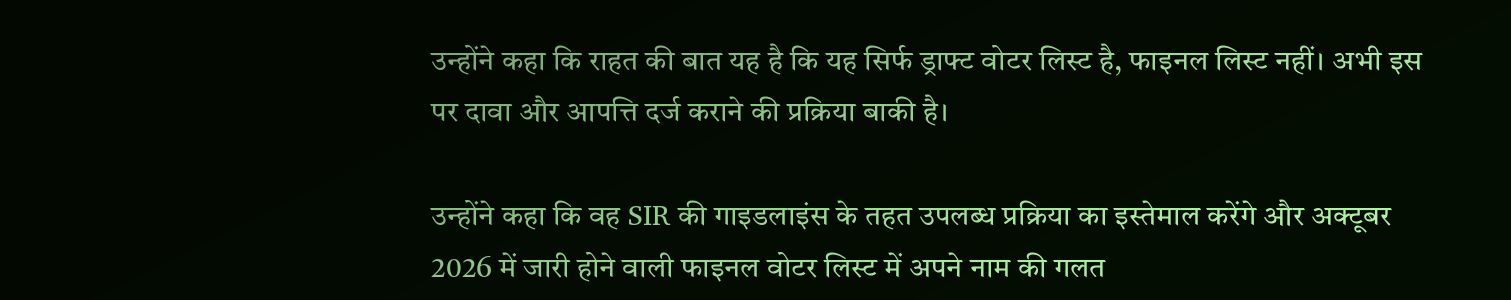उन्होंने कहा कि राहत की बात यह है कि यह सिर्फ ड्राफ्ट वोटर लिस्ट है, फाइनल लिस्ट नहीं। अभी इस पर दावा और आपत्ति दर्ज कराने की प्रक्रिया बाकी है।

उन्होंने कहा कि वह SIR की गाइडलाइंस के तहत उपलब्ध प्रक्रिया का इस्तेमाल करेंगे और अक्टूबर 2026 में जारी होने वाली फाइनल वोटर लिस्ट में अपने नाम की गलत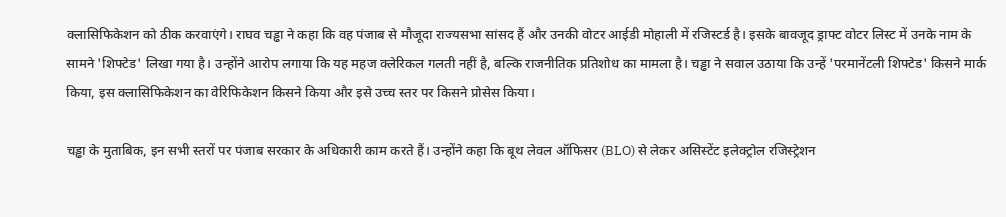क्लासिफिकेशन को ठीक करवाएंगे। राघव चड्ढा ने कहा कि वह पंजाब से मौजूदा राज्यसभा सांसद हैं और उनकी वोटर आईडी मोहाली में रजिस्टर्ड है। इसके बावजूद ड्राफ्ट वोटर लिस्ट में उनके नाम के सामने 'शिफ्टेड' लिखा गया है। उन्होंने आरोप लगाया कि यह महज क्लेरिकल गलती नहीं है, बल्कि राजनीतिक प्रतिशोध का मामला है। चड्ढा ने सवाल उठाया कि उन्हें 'परमानेंटली शिफ्टेड' किसने मार्क किया, इस क्लासिफिकेशन का वेरिफिकेशन किसने किया और इसे उच्च स्तर पर किसने प्रोसेस किया।

चड्ढा के मुताबिक, इन सभी स्तरों पर पंजाब सरकार के अधिकारी काम करते हैं। उन्होंने कहा कि बूथ लेवल ऑफिसर (BLO) से लेकर असिस्टेंट इलेक्ट्रोल रजिस्ट्रेशन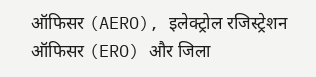ऑफिसर (AERO), इलेक्ट्रोल रजिस्ट्रेशन ऑफिसर (ERO) और जिला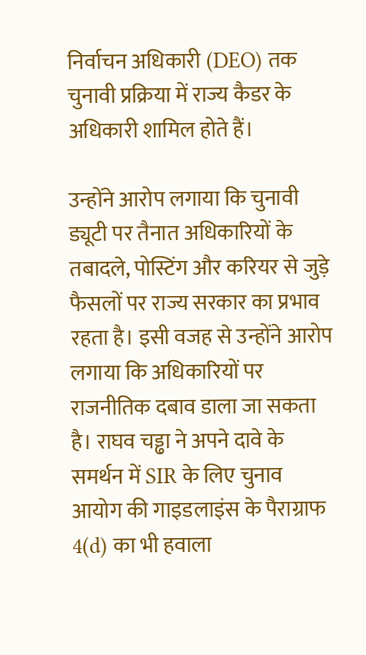निर्वाचन अधिकारी (DEO) तक चुनावी प्रक्रिया में राज्य कैडर के अधिकारी शामिल होते हैं।

उन्होंने आरोप लगाया कि चुनावी ड्यूटी पर तैनात अधिकारियों के तबादले, पोस्टिंग और करियर से जुड़े फैसलों पर राज्य सरकार का प्रभाव रहता है। इसी वजह से उन्होंने आरोप लगाया कि अधिकारियों पर राजनीतिक दबाव डाला जा सकता है। राघव चड्ढा ने अपने दावे के समर्थन में SIR के लिए चुनाव आयोग की गाइडलाइंस के पैराग्राफ 4(d) का भी हवाला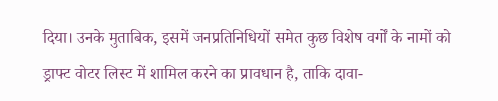दिया। उनके मुताबिक, इसमें जनप्रतिनिधियों समेत कुछ विशेष वर्गों के नामों को ड्राफ्ट वोटर लिस्ट में शामिल करने का प्रावधान है, ताकि दावा-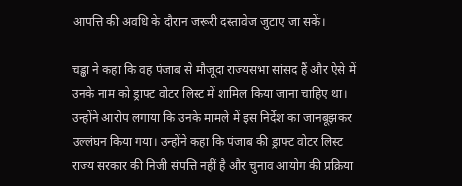आपत्ति की अवधि के दौरान जरूरी दस्तावेज जुटाए जा सकें।

चड्ढा ने कहा कि वह पंजाब से मौजूदा राज्यसभा सांसद हैं और ऐसे में उनके नाम को ड्राफ्ट वोटर लिस्ट में शामिल किया जाना चाहिए था। उन्होंने आरोप लगाया कि उनके मामले में इस निर्देश का जानबूझकर उल्लंघन किया गया। उन्होंने कहा कि पंजाब की ड्राफ्ट वोटर लिस्ट राज्य सरकार की निजी संपत्ति नहीं है और चुनाव आयोग की प्रक्रिया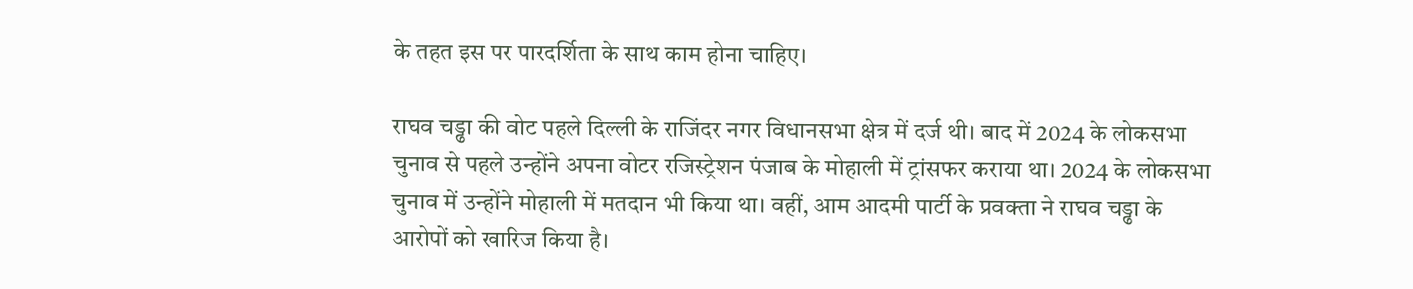के तहत इस पर पारदर्शिता के साथ काम होना चाहिए।

राघव चड्ढा की वोट पहले दिल्ली के राजिंदर नगर विधानसभा क्षेत्र में दर्ज थी। बाद में 2024 के लोकसभा चुनाव से पहले उन्होंने अपना वोटर रजिस्ट्रेशन पंजाब के मोहाली में ट्रांसफर कराया था। 2024 के लोकसभा चुनाव में उन्होंने मोहाली में मतदान भी किया था। वहीं, आम आदमी पार्टी के प्रवक्ता ने राघव चड्ढा के आरोपों को खारिज किया है।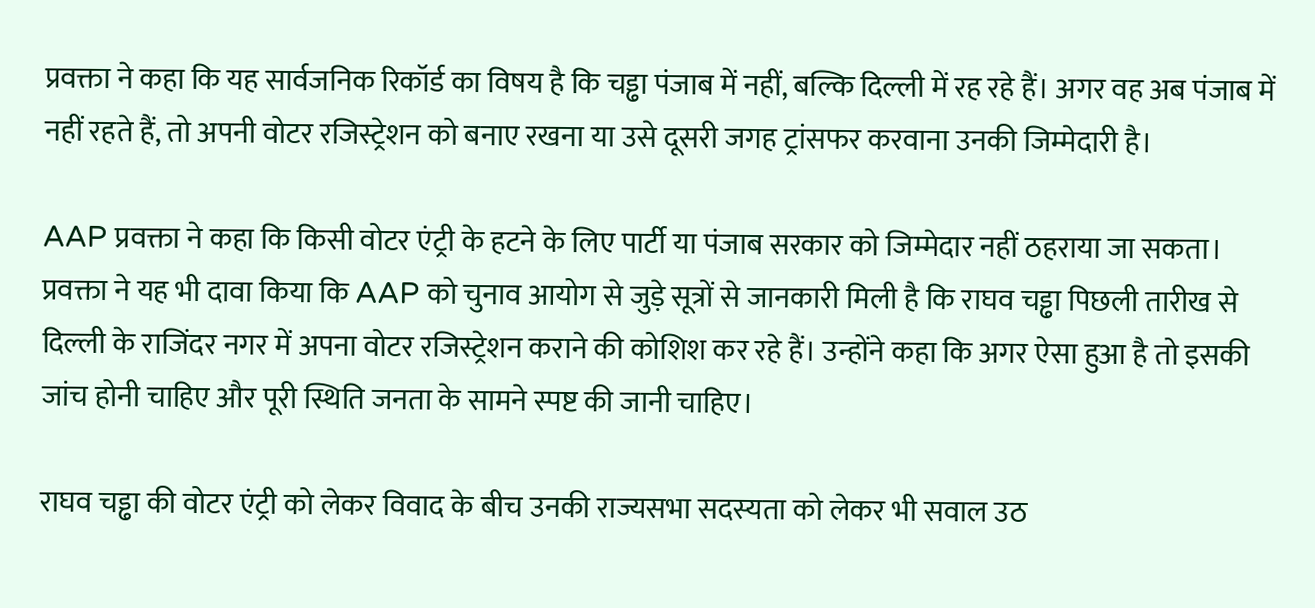प्रवक्ता ने कहा कि यह सार्वजनिक रिकॉर्ड का विषय है कि चड्ढा पंजाब में नहीं, बल्कि दिल्ली में रह रहे हैं। अगर वह अब पंजाब में नहीं रहते हैं, तो अपनी वोटर रजिस्ट्रेशन को बनाए रखना या उसे दूसरी जगह ट्रांसफर करवाना उनकी जिम्मेदारी है।

AAP प्रवक्ता ने कहा कि किसी वोटर एंट्री के हटने के लिए पार्टी या पंजाब सरकार को जिम्मेदार नहीं ठहराया जा सकता। प्रवक्ता ने यह भी दावा किया कि AAP को चुनाव आयोग से जुड़े सूत्रों से जानकारी मिली है कि राघव चड्ढा पिछली तारीख से दिल्ली के राजिंदर नगर में अपना वोटर रजिस्ट्रेशन कराने की कोशिश कर रहे हैं। उन्होंने कहा कि अगर ऐसा हुआ है तो इसकी जांच होनी चाहिए और पूरी स्थिति जनता के सामने स्पष्ट की जानी चाहिए।

राघव चड्ढा की वोटर एंट्री को लेकर विवाद के बीच उनकी राज्यसभा सदस्यता को लेकर भी सवाल उठ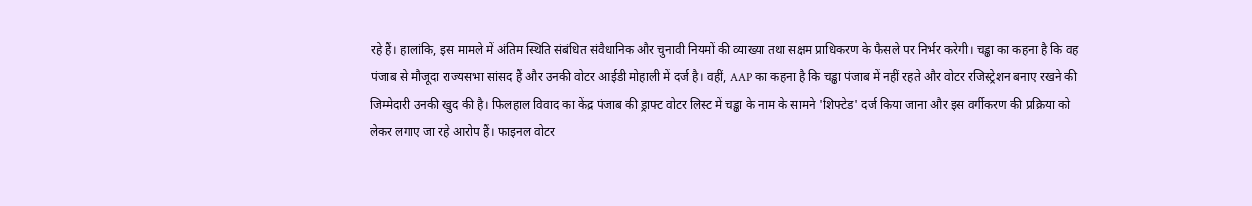रहे हैं। हालांकि, इस मामले में अंतिम स्थिति संबंधित संवैधानिक और चुनावी नियमों की व्याख्या तथा सक्षम प्राधिकरण के फैसले पर निर्भर करेगी। चड्ढा का कहना है कि वह पंजाब से मौजूदा राज्यसभा सांसद हैं और उनकी वोटर आईडी मोहाली में दर्ज है। वहीं, AAP का कहना है कि चड्ढा पंजाब में नहीं रहते और वोटर रजिस्ट्रेशन बनाए रखने की जिम्मेदारी उनकी खुद की है। फिलहाल विवाद का केंद्र पंजाब की ड्राफ्ट वोटर लिस्ट में चड्ढा के नाम के सामने 'शिफ्टेड' दर्ज किया जाना और इस वर्गीकरण की प्रक्रिया को लेकर लगाए जा रहे आरोप हैं। फाइनल वोटर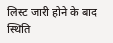लिस्ट जारी होने के बाद स्थिति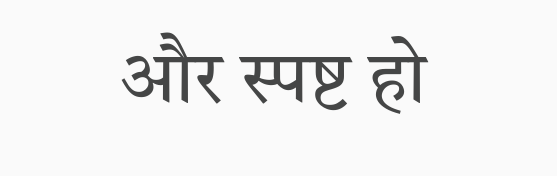और स्पष्ट हो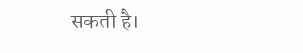सकती है।